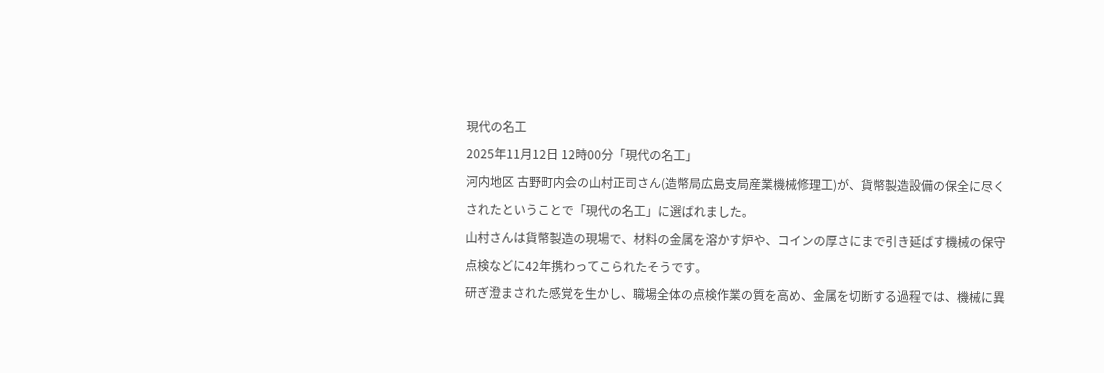現代の名工
2025年11月12日 12時00分「現代の名工」
河内地区 古野町内会の山村正司さん(造幣局広島支局産業機械修理工)が、貨幣製造設備の保全に尽くされたということで「現代の名工」に選ばれました。
山村さんは貨幣製造の現場で、材料の金属を溶かす炉や、コインの厚さにまで引き延ばす機械の保守点検などに42年携わってこられたそうです。
研ぎ澄まされた感覚を生かし、職場全体の点検作業の質を高め、金属を切断する過程では、機械に異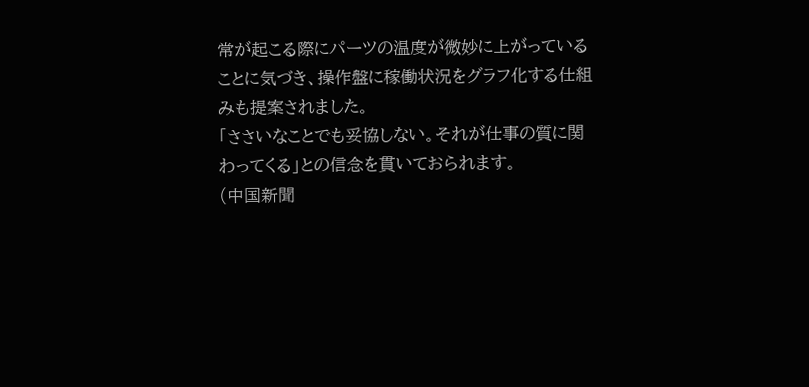常が起こる際にパーツの温度が微妙に上がっていることに気づき、操作盤に稼働状況をグラフ化する仕組みも提案されました。
「ささいなことでも妥協しない。それが仕事の質に関わってくる」との信念を貫いておられます。
(中国新聞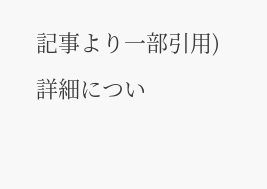記事より一部引用)
詳細につい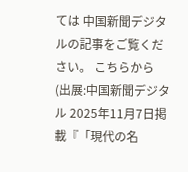ては 中国新聞デジタルの記事をご覧ください。 こちらから
(出展:中国新聞デジタル 2025年11月7日掲載『「現代の名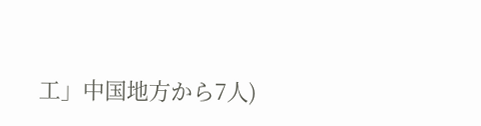工」中国地方から7人)